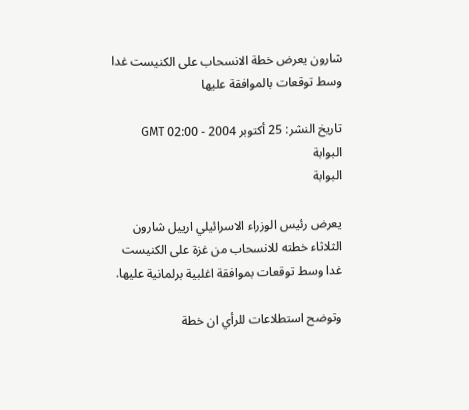شارون يعرض خطة الانسحاب على الكنيست غدا وسط توقعات بالموافقة عليها

تاريخ النشر: 25 أكتوبر 2004 - 02:00 GMT
البوابة
البوابة

يعرض رئيس الوزراء الاسرائيلي ارييل شارون الثلاثاء خطته للانسحاب من غزة على الكنيست غدا وسط توقعات بموافقة اغلبية برلمانية عليها.

وتوضح استطلاعات للرأي ان خطة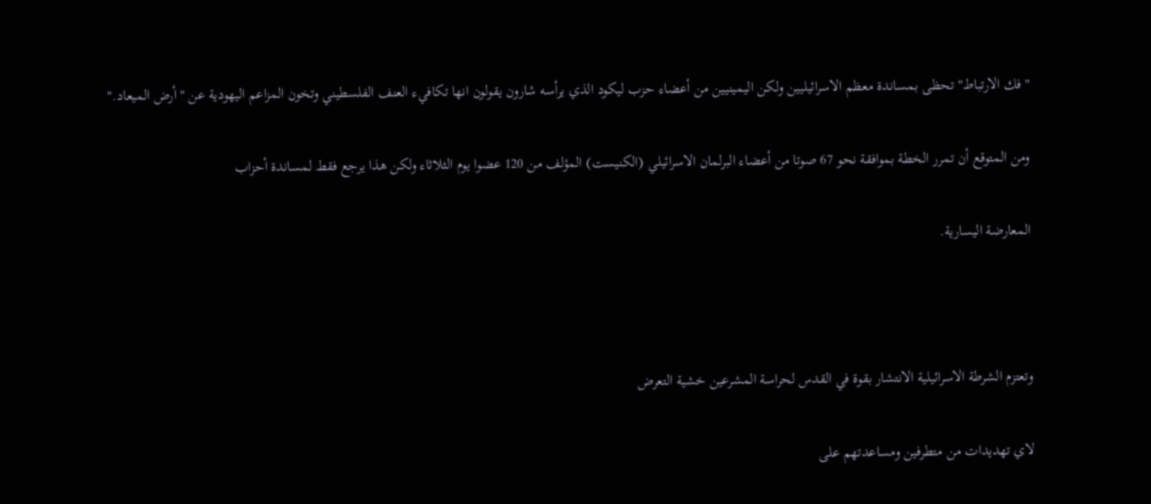"فك الارتباط" تحظى بمساندة معظم الاسرائيليين ولكن اليمينيين من أعضاء حزب ليكود الذي يرأسه شارون يقولون انها تكافيء العنف الفلسطيني وتخون المزاعم اليهودية عن "أرض الميعاد."

ومن المتوقع أن تمرر الخطة بموافقة نحو 67 صوتا من أعضاء البرلمان الاسرائيلي (الكنيست) المؤلف من 120 عضوا يوم الثلاثاء ولكن هذا يرجع فقط لمساندة أحزاب

المعارضة اليسارية.



وتعتزم الشرطة الاسرائيلية الانتشار بقوة في القدس لحراسة المشرعين خشية التعرض

لاي تهديدات من متطرفين ومساعدتهم على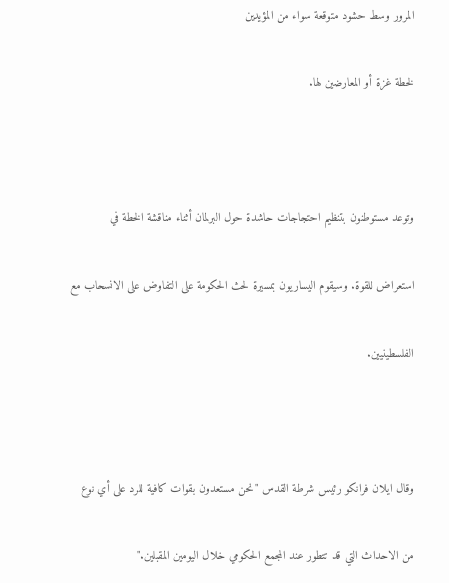المرور وسط حشود متوقعة سواء من المؤيدين

لخطة غزة أو المعارضين لها.



وتوعد مستوطنون بتنظيم احتجاجات حاشدة حول البرلمان أثناء مناقشة الخطة في

استعراض للقوة. وسيقوم اليساريون بمسيرة لحث الحكومة على التفاوض على الانسحاب مع

الفلسطينيين.



وقال ايلان فرانكو رئيس شرطة القدس "نحن مستعدون بقوات كافية للرد على أي نوع

من الاحداث التي قد تتطور عند المجمع الحكومي خلال اليومين المقبلين."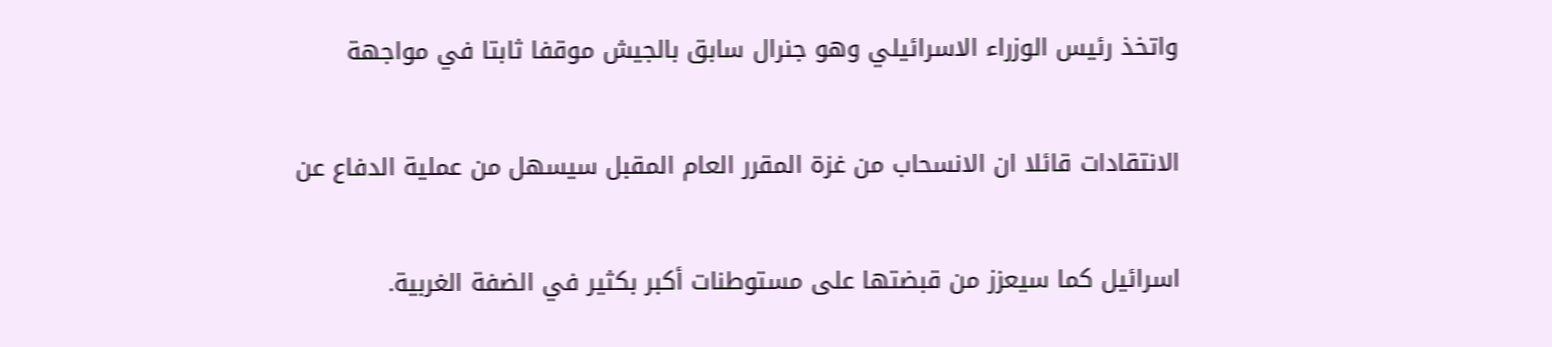واتخذ رئيس الوزراء الاسرائيلي وهو جنرال سابق بالجيش موقفا ثابتا في مواجهة

الانتقادات قائلا ان الانسحاب من غزة المقرر العام المقبل سيسهل من عملية الدفاع عن

اسرائيل كما سيعزز من قبضتها على مستوطنات أكبر بكثير في الضفة الغربية.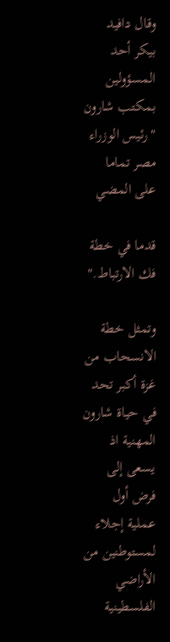وقال دافيد بيكر أحد المسؤولين بمكتب شارون "رئيس الوزراء مصر تماما على المضي

قدما في خطة فك الارتباط."

وتمثل خطة الانسحاب من غزة أكبر تحد في حياة شارون المهنية اذ يسعى إلى فرض أول عملية إجلاء لمستوطنين من الأراضي الفلسطينية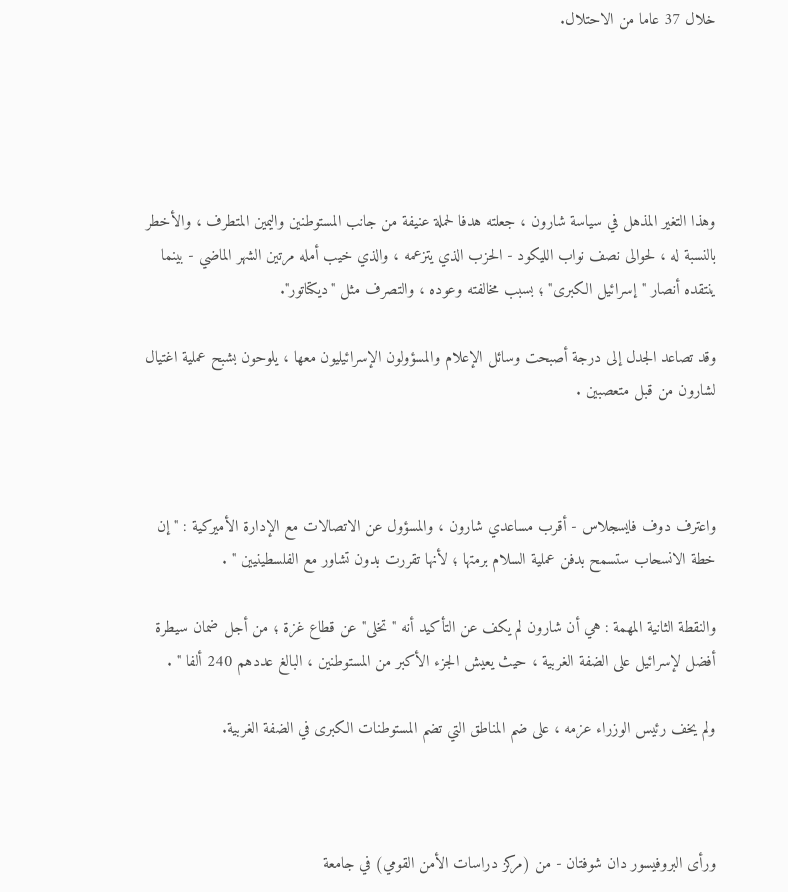خلال 37 عاما من الاحتلال.





وهذا التغير المذهل في سياسة شارون ، جعلته هدفا لحملة عنيفة من جانب المستوطنين واليمين المتطرف ، والأخطر بالنسبة له ، لحوالى نصف نواب الليكود - الحزب الذي يتزعمه ، والذي خيب أمله مرتين الشهر الماضي - بينما ينتقده أنصار "إسرائيل الكبرى" ؛ بسبب مخالفته وعوده ، والتصرف مثل "ديكتاتور".

وقد تصاعد الجدل إلى درجة أصبحت وسائل الإعلام والمسؤولون الإسرائيليون معها ، يلوحون بشبح عملية اغتيال لشارون من قبل متعصبين .



واعترف دوف فايسجلاس - أقرب مساعدي شارون ، والمسؤول عن الاتصالات مع الإدارة الأميركية : " إن خطة الانسحاب ستسمح بدفن عملية السلام برمتها ؛ لأنها تقررت بدون تشاور مع الفلسطينيين " .

والنقطة الثانية المهمة : هي أن شارون لم يكف عن التأكيد أنه "تخلى" عن قطاع غزة ؛ من أجل ضمان سيطرة أفضل لإسرائيل على الضفة الغربية ، حيث يعيش الجزء الأكبر من المستوطنين ، البالغ عددهم 240 ألفا " .

ولم يخف رئيس الوزراء عزمه ، على ضم المناطق التي تضم المستوطنات الكبرى في الضفة الغربية.



ورأى البروفيسور دان شوفتان - من (مركز دراسات الأمن القومي) في جامعة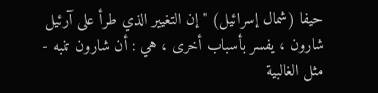حيفا (شمال إسرائيل) " إن التغيير الذي طرأ على آرئيل شارون ، يفسر بأسباب أخرى ، هي : أن شارون تنبه - مثل الغالبية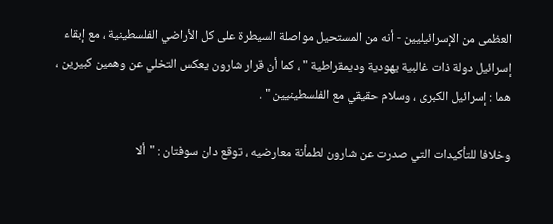العظمى من الإسرائيليين - أنه من المستحيل مواصلة السيطرة على كل الأراضي الفلسطينية ، مع إبقاء إسرائيل دولة ذات غالبية يهودية وديمقراطية " ، كما أن قرار شارون يعكس التخلي عن وهمين كبيرين ، هما : إسرائيل الكبرى ، وسلام حقيقي مع الفلسطينيين " .

وخلافا للتأكيدات التي صدرت عن شارون لطمأنة معارضيه ، توقع دان سوفتان : "ألا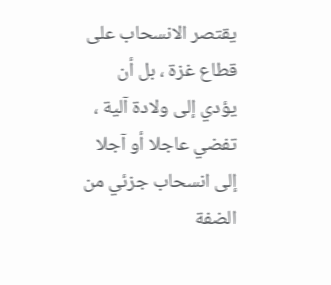يقتصر الانسحاب على قطاع غزة ، بل أن يؤدي إلى ولادة آلية ، تفضي عاجلا أو آجلا إلى انسحاب جزئي من الضفة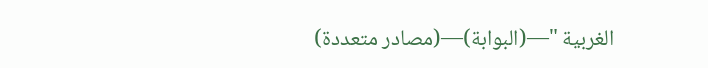الغربية "—(البوابة)—(مصادر متعددة)